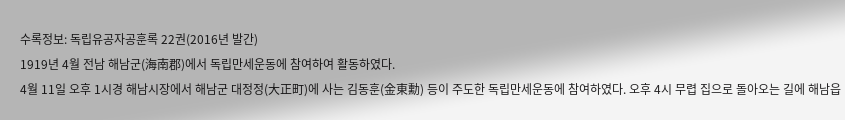수록정보: 독립유공자공훈록 22권(2016년 발간)
1919년 4월 전남 해남군(海南郡)에서 독립만세운동에 참여하여 활동하였다.
4월 11일 오후 1시경 해남시장에서 해남군 대정정(大正町)에 사는 김동훈(金東勳) 등이 주도한 독립만세운동에 참여하였다. 오후 4시 무렵 집으로 돌아오는 길에 해남읍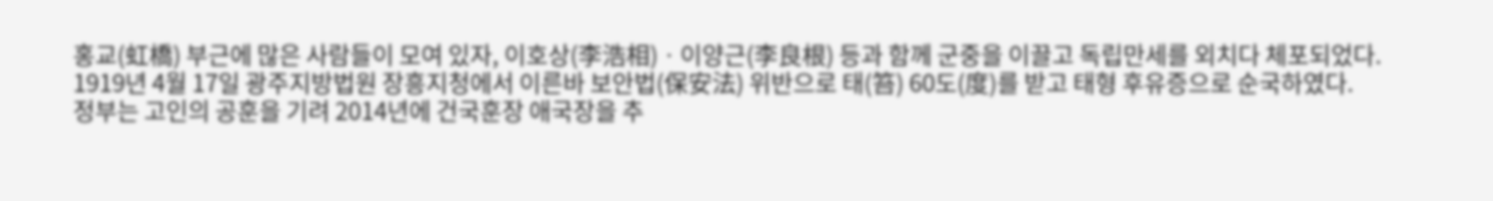홍교(虹橋) 부근에 많은 사람들이 모여 있자, 이호상(李浩相)ㆍ이양근(李良根) 등과 함께 군중을 이끌고 독립만세를 외치다 체포되었다.
1919년 4월 17일 광주지방법원 장흥지청에서 이른바 보안법(保安法) 위반으로 태(笞) 60도(度)를 받고 태형 후유증으로 순국하였다.
정부는 고인의 공훈을 기려 2014년에 건국훈장 애국장을 추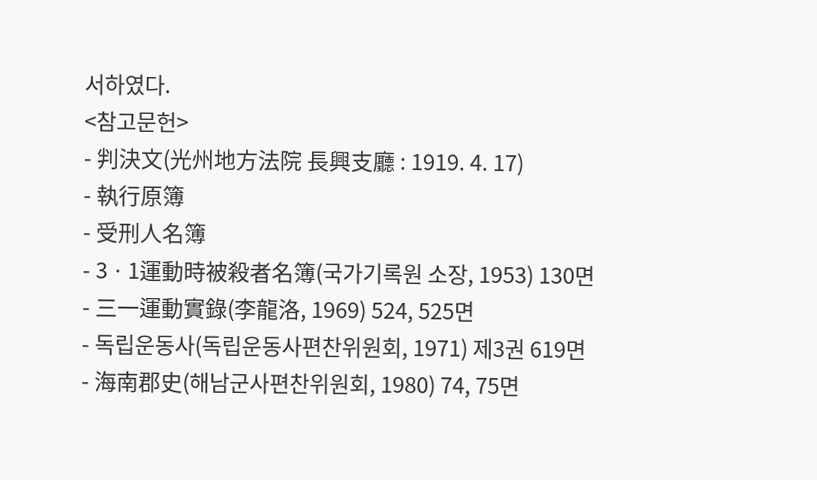서하였다.
<참고문헌>
- 判決文(光州地方法院 長興支廳 : 1919. 4. 17)
- 執行原簿
- 受刑人名簿
- 3ㆍ1運動時被殺者名簿(국가기록원 소장, 1953) 130면
- 三一運動實錄(李龍洛, 1969) 524, 525면
- 독립운동사(독립운동사편찬위원회, 1971) 제3권 619면
- 海南郡史(해남군사편찬위원회, 1980) 74, 75면